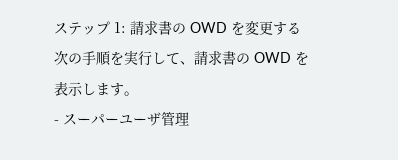ステップ 1: 請求書の OWD を変更する
次の手順を実行して、請求書の OWD を表示します。
- スーパーユーザ管理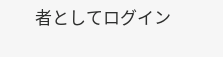者としてログイン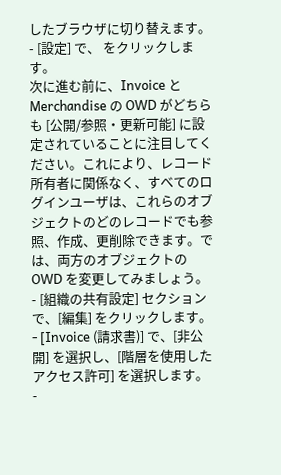したブラウザに切り替えます。
- [設定] で、 をクリックします。
次に進む前に、Invoice と Merchandise の OWD がどちらも [公開/参照・更新可能] に設定されていることに注目してください。これにより、レコード所有者に関係なく、すべてのログインユーザは、これらのオブジェクトのどのレコードでも参照、作成、更削除できます。では、両方のオブジェクトの OWD を変更してみましょう。
- [組織の共有設定] セクションで、[編集] をクリックします。
- [Invoice (請求書)] で、[非公開] を選択し、[階層を使用したアクセス許可] を選択します。
-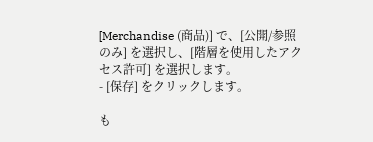[Merchandise (商品)] で、[公開/参照のみ] を選択し、[階層を使用したアクセス許可] を選択します。
- [保存] をクリックします。

も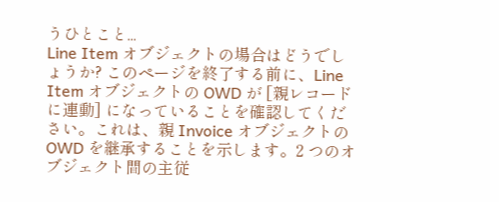うひとこと...
Line Item オブジェクトの場合はどうでしょうか? このページを終了する前に、Line Item オブジェクトの OWD が [親レコードに連動] になっていることを確認してください。これは、親 Invoice オブジェクトの OWD を継承することを示します。2 つのオブジェクト間の主従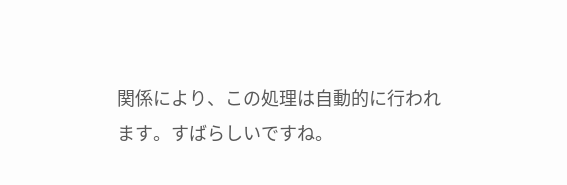関係により、この処理は自動的に行われます。すばらしいですね。